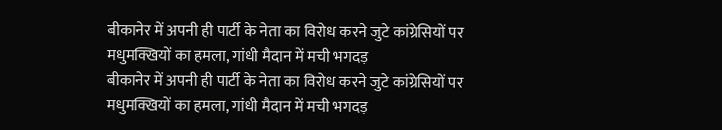बीकानेर में अपनी ही पार्टी के नेता का विरोध करने जुटे कांग्रेसियों पर मधुमक्खियों का हमला, गांधी मैदान में मची भगदड़
बीकानेर में अपनी ही पार्टी के नेता का विरोध करने जुटे कांग्रेसियों पर मधुमक्खियों का हमला, गांधी मैदान में मची भगदड़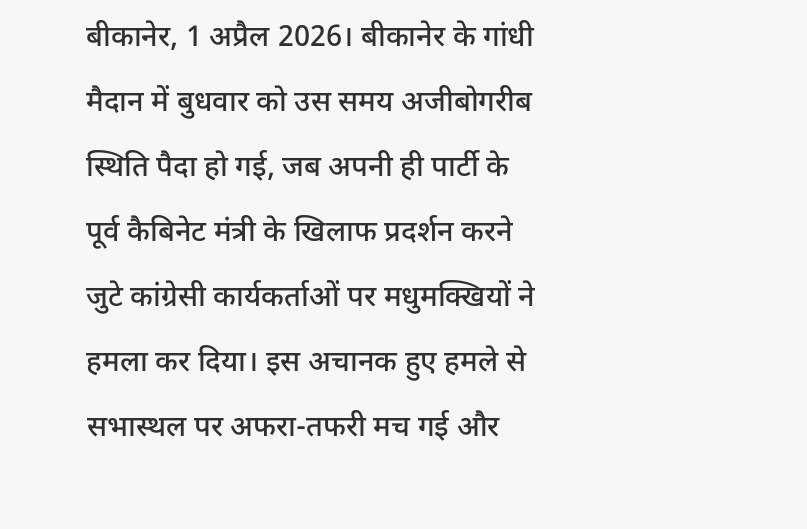बीकानेर, 1 अप्रैल 2026। बीकानेर के गांधी मैदान में बुधवार को उस समय अजीबोगरीब स्थिति पैदा हो गई, जब अपनी ही पार्टी के पूर्व कैबिनेट मंत्री के खिलाफ प्रदर्शन करने जुटे कांग्रेसी कार्यकर्ताओं पर मधुमक्खियों ने हमला कर दिया। इस अचानक हुए हमले से सभास्थल पर अफरा-तफरी मच गई और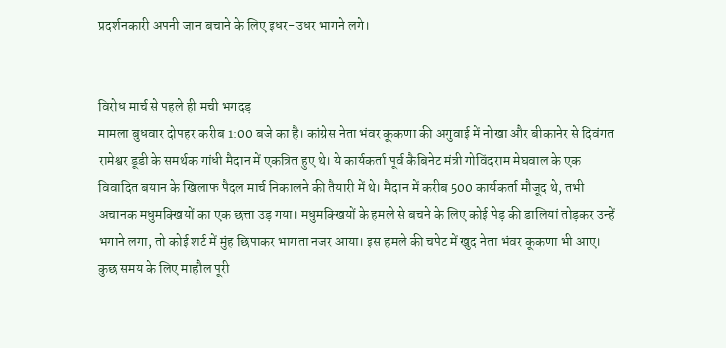प्रदर्शनकारी अपनी जान बचाने के लिए इधर-उधर भागने लगे।


विरोध मार्च से पहले ही मची भगदड़
मामला बुधवार दोपहर करीब 1:00 बजे का है। कांग्रेस नेता भंवर कूकणा की अगुवाई में नोखा और बीकानेर से दिवंगत रामेश्वर डूडी के समर्थक गांधी मैदान में एकत्रित हुए थे। ये कार्यकर्ता पूर्व कैबिनेट मंत्री गोविंदराम मेघवाल के एक विवादित बयान के खिलाफ पैदल मार्च निकालने की तैयारी में थे। मैदान में करीब 500 कार्यकर्ता मौजूद थे, तभी अचानक मधुमक्खियों का एक छत्ता उड़ गया। मधुमक्खियों के हमले से बचने के लिए कोई पेड़ की डालियां तोड़कर उन्हें भगाने लगा, तो कोई शर्ट में मुंह छिपाकर भागता नजर आया। इस हमले की चपेट में खुद नेता भंवर कूकणा भी आए। कुछ समय के लिए माहौल पूरी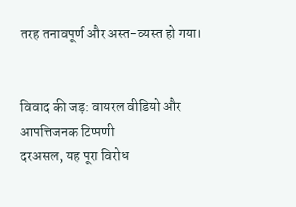तरह तनावपूर्ण और अस्त-व्यस्त हो गया।


विवाद की जड़: वायरल वीडियो और आपत्तिजनक टिप्पणी
दरअसल, यह पूरा विरोध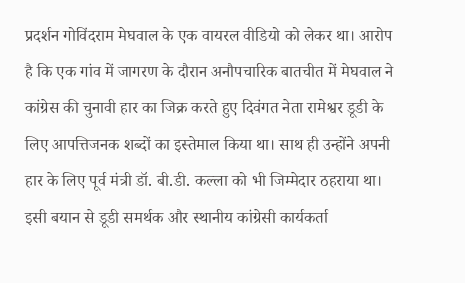प्रदर्शन गोविंदराम मेघवाल के एक वायरल वीडियो को लेकर था। आरोप है कि एक गांव में जागरण के दौरान अनौपचारिक बातचीत में मेघवाल ने कांग्रेस की चुनावी हार का जिक्र करते हुए दिवंगत नेता रामेश्वर डूडी के लिए आपत्तिजनक शब्दों का इस्तेमाल किया था। साथ ही उन्होंने अपनी हार के लिए पूर्व मंत्री डॉ. बी.डी. कल्ला को भी जिम्मेदार ठहराया था। इसी बयान से डूडी समर्थक और स्थानीय कांग्रेसी कार्यकर्ता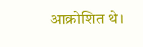आक्रोशित थे।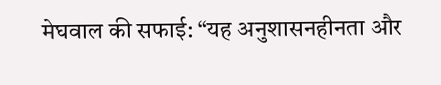मेघवाल की सफाई: “यह अनुशासनहीनता और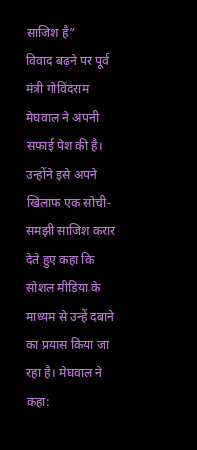साजिश है”
विवाद बढ़ने पर पूर्व मंत्री गोविंदराम मेघवाल ने अपनी सफाई पेश की है। उन्होंने इसे अपने खिलाफ एक सोची-समझी साजिश करार देते हुए कहा कि सोशल मीडिया के माध्यम से उन्हें दबाने का प्रयास किया जा रहा है। मेघवाल ने कहा: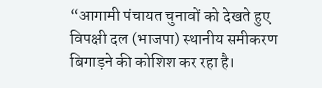“आगामी पंचायत चुनावों को देखते हुए विपक्षी दल (भाजपा) स्थानीय समीकरण बिगाड़ने की कोशिश कर रहा है।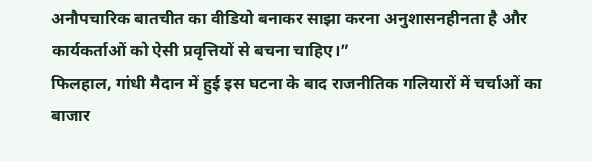अनौपचारिक बातचीत का वीडियो बनाकर साझा करना अनुशासनहीनता है और कार्यकर्ताओं को ऐसी प्रवृत्तियों से बचना चाहिए।”
फिलहाल, गांधी मैदान में हुई इस घटना के बाद राजनीतिक गलियारों में चर्चाओं का बाजार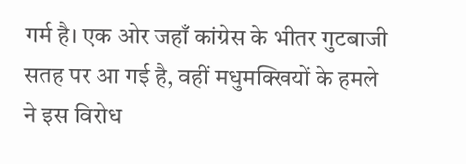गर्म है। एक ओर जहाँ कांग्रेस के भीतर गुटबाजी सतह पर आ गई है, वहीं मधुमक्खियों के हमले ने इस विरोध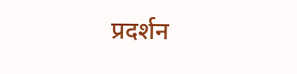प्रदर्शन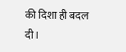की दिशा ही बदल दी।